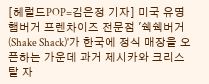[헤럴드POP=김은정 기자] 미국 유명 햄버거 프렌차이즈 전문점 '쉑쉑버거(Shake Shack)'가 한국에 정식 매장을 오픈하는 가운데 과거 제시카와 크리스탈 자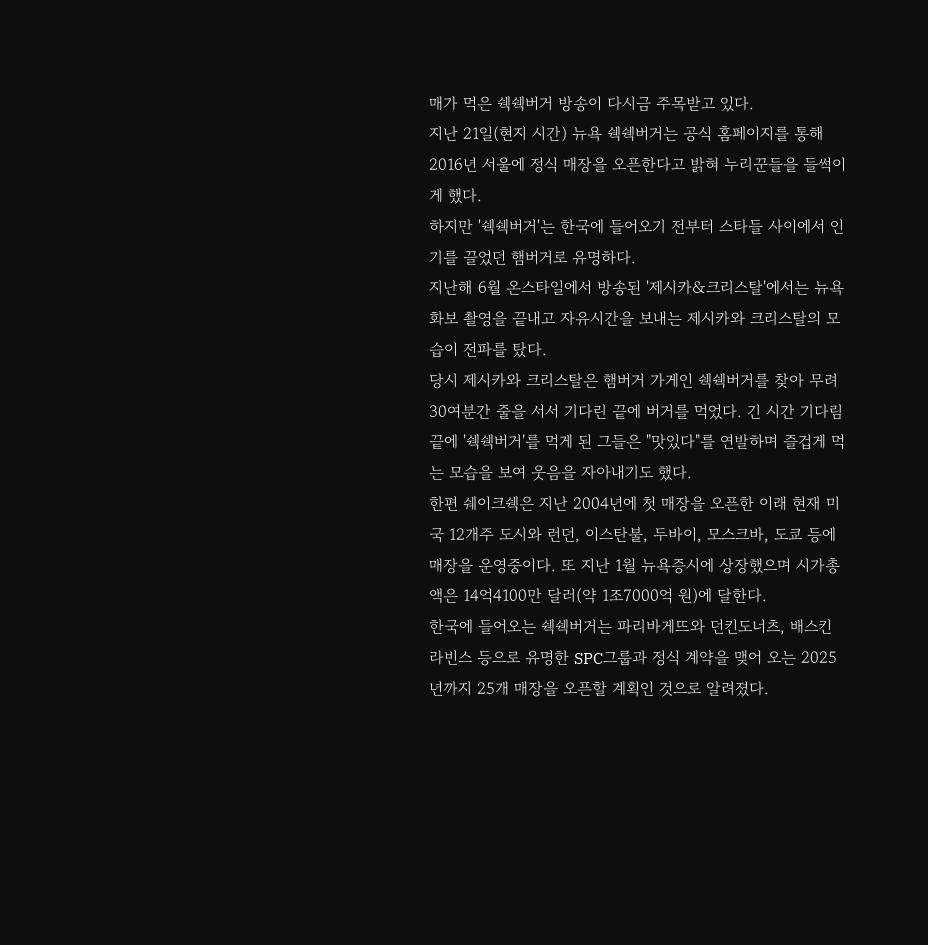매가 먹은 쉑쉑버거 방송이 다시금 주목받고 있다.
지난 21일(현지 시간) 뉴욕 쉑쉑버거는 공식 홈페이지를 통해 2016년 서울에 정식 매장을 오픈한다고 밝혀 누리꾼들을 들썩이게 했다.
하지만 '쉑쉑버거'는 한국에 들어오기 전부터 스타들 사이에서 인기를 끌었던 햄버거로 유명하다.
지난해 6월 온스타일에서 방송된 '제시카&크리스탈'에서는 뉴욕 화보 촬영을 끝내고 자유시간을 보내는 제시카와 크리스탈의 모습이 전파를 탔다.
당시 제시카와 크리스탈은 햄버거 가게인 쉑쉑버거를 찾아 무려 30여분간 줄을 서서 기다린 끝에 버거를 먹었다. 긴 시간 기다림 끝에 '쉑쉑버거'를 먹게 된 그들은 "맛있다"를 연발하며 즐겁게 먹는 모습을 보여 웃음을 자아내기도 했다.
한편 쉐이크쉑은 지난 2004년에 첫 매장을 오픈한 이래 현재 미국 12개주 도시와 런던, 이스탄불, 두바이, 모스크바, 도쿄 등에 매장을 운영중이다. 또 지난 1월 뉴욕증시에 상장했으며 시가총액은 14억4100만 달러(약 1조7000억 원)에 달한다.
한국에 들어오는 쉑쉑버거는 파리바게뜨와 던킨도너츠, 배스킨라빈스 등으로 유명한 SPC그룹과 정식 계약을 맺어 오는 2025년까지 25개 매장을 오픈할 계획인 것으로 알려졌다.